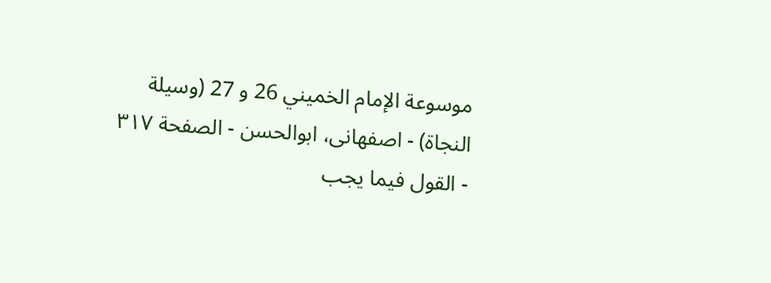موسوعة الإمام الخميني 26 و 27 (وسيلة النجاة) - اصفهانى، ابوالحسن - الصفحة ٣١٧ - القول فيما يجب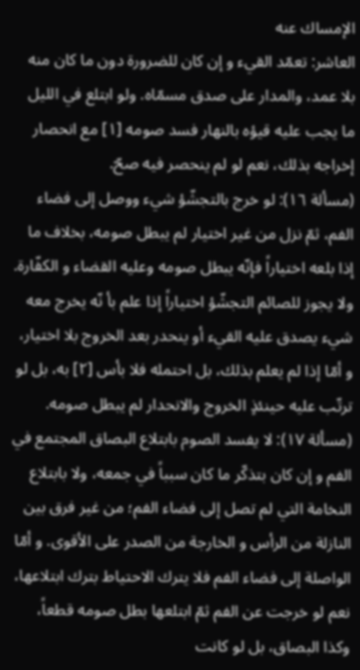الإمساك عنه
العاشر: تعمّد القيء و إن كان للضرورة دون ما كان منه بلا عمد، والمدار على صدق مسمّاه. ولو ابتلع في الليل ما يجب عليه قيؤه بالنهار فسد صومه [١] مع انحصار إخراجه بذلك، نعم لو لم ينحصر فيه صحّ.
(مسألة ١٦): لو خرج بالتجشّؤ شيء ووصل إلى فضاء الفم، ثمّ نزل من غير اختيار لم يبطل صومه، بخلاف ما إذا بلعه اختياراً فإنّه يبطل صومه وعليه القضاء و الكفّارة. ولا يجوز للصائم التجشّؤ اختياراً إذا علم بأ نّه يخرج معه شيء يصدق عليه القيء أو ينحدر بعد الخروج بلا اختيار، و أمّا إذا لم يعلم بذلك، بل احتمله فلا بأس [٢] به، بل لو ترتّب عليه حينئذٍ الخروج والانحدار لم يبطل صومه.
(مسألة ١٧): لا يفسد الصوم بابتلاع البصاق المجتمع في الفم و إن كان بتذكّر ما كان سبباً في جمعه، ولا بابتلاع النخامة التي لم تصل إلى فضاء الفم؛ من غير فرق بين النازلة من الرأس و الخارجة من الصدر على الأقوى. و أمّا الواصلة إلى فضاء الفم فلا يترك الاحتياط بترك ابتلاعها، نعم لو خرجت عن الفم ثمّ ابتلعها بطل صومه قطعاً، وكذا البصاق، بل لو كانت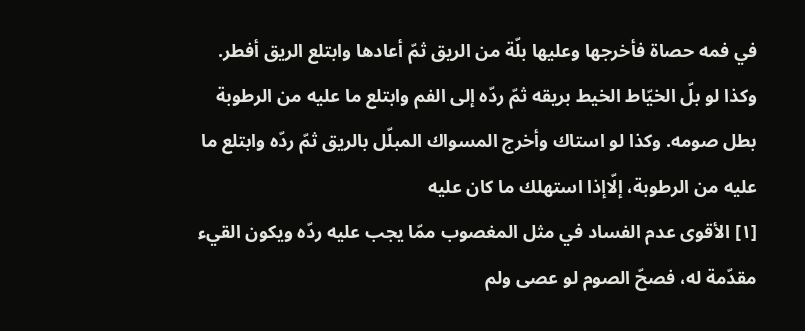في فمه حصاة فأخرجها وعليها بلّة من الريق ثمّ أعادها وابتلع الريق أفطر. وكذا لو بلّ الخيّاط الخيط بريقه ثمّ ردّه إلى الفم وابتلع ما عليه من الرطوبة بطل صومه. وكذا لو استاك وأخرج المسواك المبلّل بالريق ثمّ ردّه وابتلع ما عليه من الرطوبة، إلّاإذا استهلك ما كان عليه
[١] الأقوى عدم الفساد في مثل المغصوب ممّا يجب عليه ردّه ويكون القيء مقدّمة له، فصحّ الصوم لو عصى ولم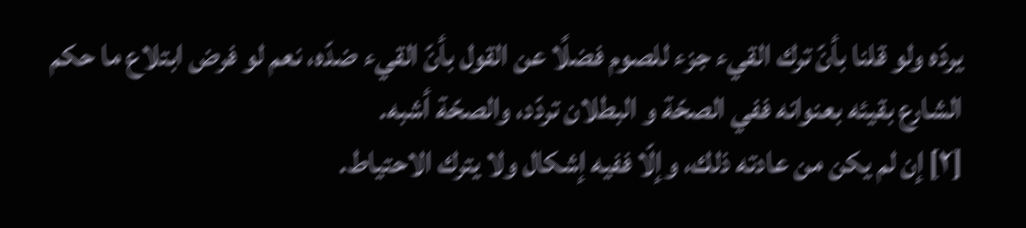يردّه ولو قلنا بأنّ ترك القيء جزء للصوم فضلًا عن القول بأنّ القيء ضدّه، نعم لو فرض ابتلاع ما حكم الشارع بقيئه بعنوانه ففي الصحّة و البطلان تردّد، والصحّة أشبه.
[٢] إن لم يكن من عادته ذلك، وإلّا ففيه إشكال ولا يترك الاحتياط.